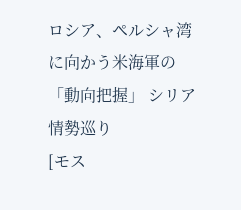ロシア、ペルシャ湾に向かう米海軍の「動向把握」 シリア情勢巡り
[モス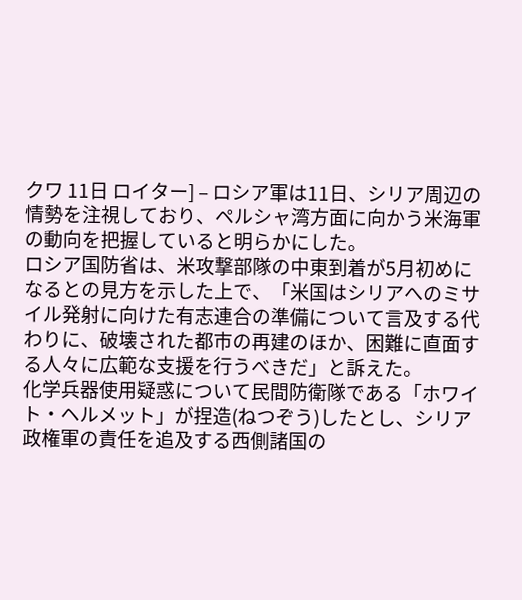クワ 11日 ロイター] – ロシア軍は11日、シリア周辺の情勢を注視しており、ペルシャ湾方面に向かう米海軍の動向を把握していると明らかにした。
ロシア国防省は、米攻撃部隊の中東到着が5月初めになるとの見方を示した上で、「米国はシリアへのミサイル発射に向けた有志連合の準備について言及する代わりに、破壊された都市の再建のほか、困難に直面する人々に広範な支援を行うべきだ」と訴えた。
化学兵器使用疑惑について民間防衛隊である「ホワイト・ヘルメット」が捏造(ねつぞう)したとし、シリア政権軍の責任を追及する西側諸国の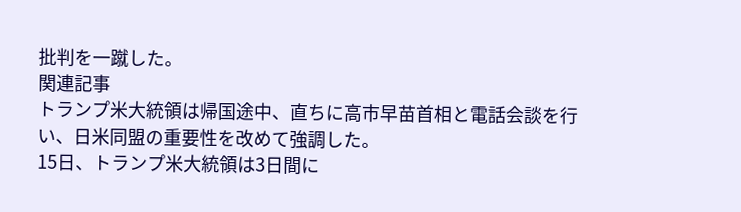批判を一蹴した。
関連記事
トランプ米大統領は帰国途中、直ちに高市早苗首相と電話会談を行い、日米同盟の重要性を改めて強調した。
15日、トランプ米大統領は3日間に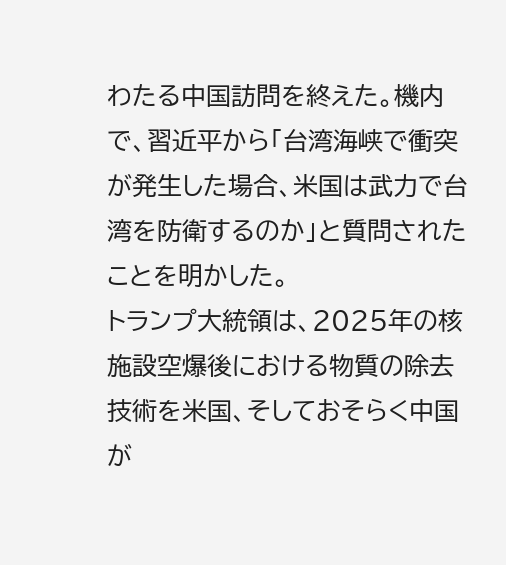わたる中国訪問を終えた。機内で、習近平から「台湾海峡で衝突が発生した場合、米国は武力で台湾を防衛するのか」と質問されたことを明かした。
トランプ大統領は、2025年の核施設空爆後における物質の除去技術を米国、そしておそらく中国が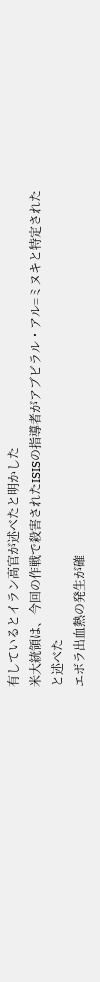有しているとイラン高官が述べたと明かした
米大統領は、今回の作戦で殺害されたISISの指導者がアブビラル・アル=ミヌキと特定されたと述べた
エボラ出血熱の発生が確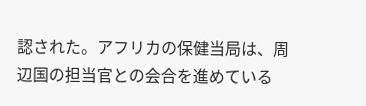認された。アフリカの保健当局は、周辺国の担当官との会合を進めている